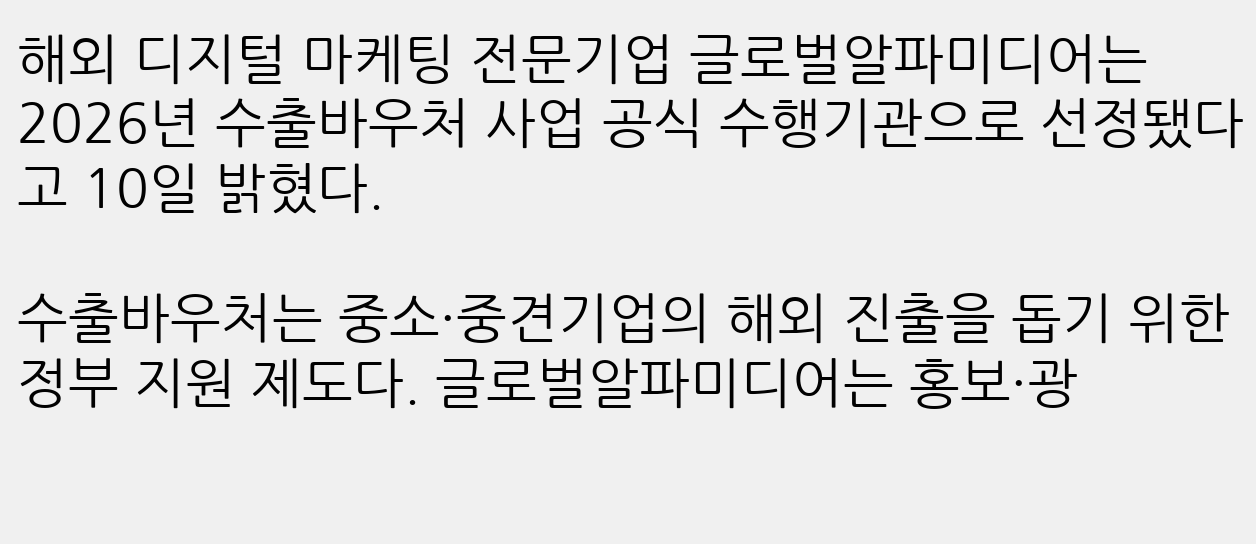해외 디지털 마케팅 전문기업 글로벌알파미디어는 2026년 수출바우처 사업 공식 수행기관으로 선정됐다고 10일 밝혔다.

수출바우처는 중소·중견기업의 해외 진출을 돕기 위한 정부 지원 제도다. 글로벌알파미디어는 홍보·광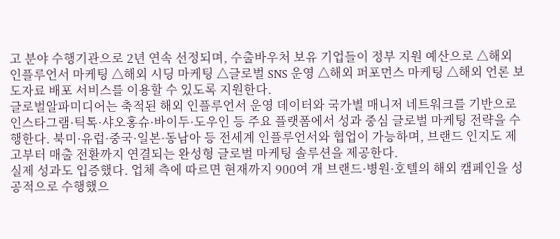고 분야 수행기관으로 2년 연속 선정되며, 수출바우처 보유 기업들이 정부 지원 예산으로 △해외 인플루언서 마케팅 △해외 시딩 마케팅 △글로벌 SNS 운영 △해외 퍼포먼스 마케팅 △해외 언론 보도자료 배포 서비스를 이용할 수 있도록 지원한다.
글로벌알파미디어는 축적된 해외 인플루언서 운영 데이터와 국가별 매니저 네트워크를 기반으로 인스타그램·틱톡·샤오홍슈·바이두·도우인 등 주요 플랫폼에서 성과 중심 글로벌 마케팅 전략을 수행한다. 북미·유럽·중국·일본·동남아 등 전세계 인플루언서와 협업이 가능하며, 브랜드 인지도 제고부터 매출 전환까지 연결되는 완성형 글로벌 마케팅 솔루션을 제공한다.
실제 성과도 입증했다. 업체 측에 따르면 현재까지 900여 개 브랜드·병원·호텔의 해외 캠페인을 성공적으로 수행했으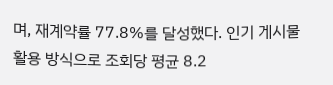며, 재계약률 77.8%를 달성했다. 인기 게시물 활용 방식으로 조회당 평균 8.2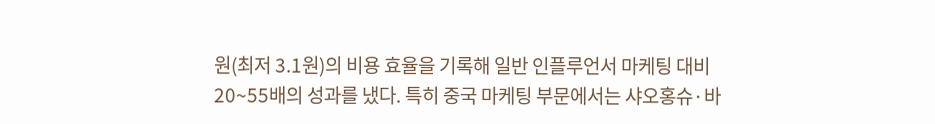원(최저 3.1원)의 비용 효율을 기록해 일반 인플루언서 마케팅 대비 20~55배의 성과를 냈다. 특히 중국 마케팅 부문에서는 샤오홍슈·바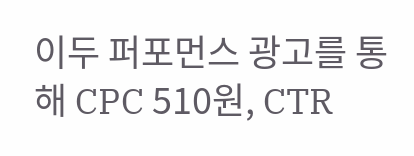이두 퍼포먼스 광고를 통해 CPC 510원, CTR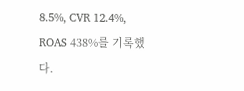8.5%, CVR 12.4%, ROAS 438%를 기록했다.